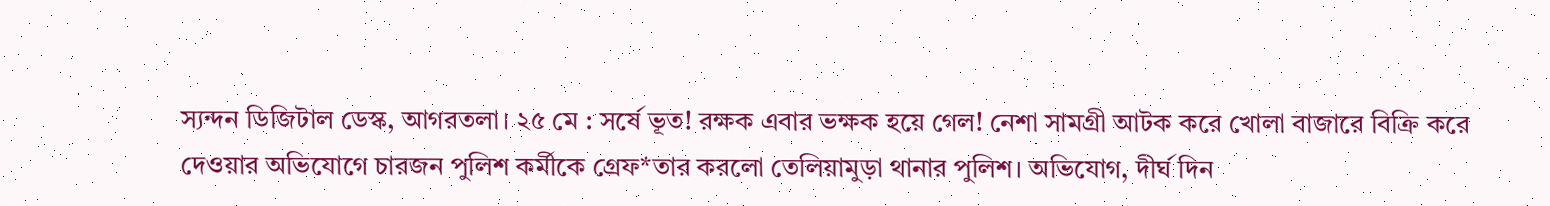স্যন্দন ডিজিটাল ডেস্ক, আগরতলা। ২৫ মে : সর্ষে ভূত! রক্ষক এবার ভক্ষক হয়ে গেল! নেশা সামগ্রী আটক করে খোলা বাজারে বিক্রি করে দেওয়ার অভিযোগে চারজন পুলিশ কর্মীকে গ্রেফ*তার করলো তেলিয়ামুড়া থানার পুলিশ। অভিযোগ, দীর্ঘ দিন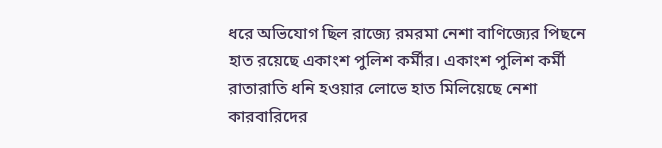ধরে অভিযোগ ছিল রাজ্যে রমরমা নেশা বাণিজ্যের পিছনে হাত রয়েছে একাংশ পুলিশ কর্মীর। একাংশ পুলিশ কর্মী রাতারাতি ধনি হওয়ার লোভে হাত মিলিয়েছে নেশা কারবারিদের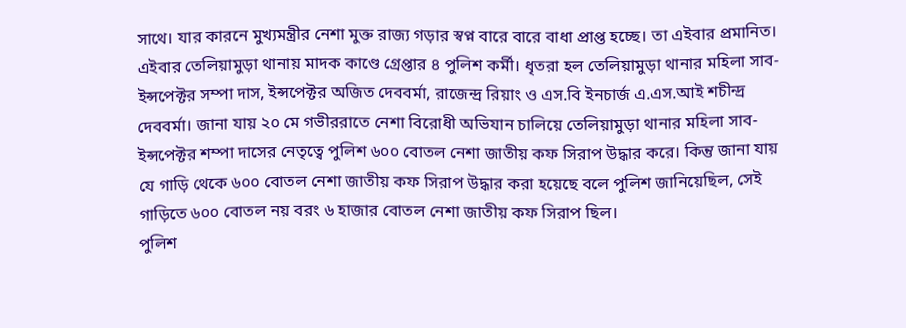সাথে। যার কারনে মুখ্যমন্ত্রীর নেশা মুক্ত রাজ্য গড়ার স্বপ্ন বারে বারে বাধা প্রাপ্ত হচ্ছে। তা এইবার প্রমানিত। এইবার তেলিয়ামুড়া থানায় মাদক কাণ্ডে গ্রেপ্তার ৪ পুলিশ কর্মী। ধৃতরা হল তেলিয়ামুড়া থানার মহিলা সাব-ইন্সপেক্টর সম্পা দাস, ইন্সপেক্টর অজিত দেববর্মা, রাজেন্দ্র রিয়াং ও এস.বি ইনচার্জ এ.এস.আই শচীন্দ্র দেববর্মা। জানা যায় ২০ মে গভীররাতে নেশা বিরোধী অভিযান চালিয়ে তেলিয়ামুড়া থানার মহিলা সাব-ইন্সপেক্টর শম্পা দাসের নেতৃত্বে পুলিশ ৬০০ বোতল নেশা জাতীয় কফ সিরাপ উদ্ধার করে। কিন্তু জানা যায় যে গাড়ি থেকে ৬০০ বোতল নেশা জাতীয় কফ সিরাপ উদ্ধার করা হয়েছে বলে পুলিশ জানিয়েছিল, সেই গাড়িতে ৬০০ বোতল নয় বরং ৬ হাজার বোতল নেশা জাতীয় কফ সিরাপ ছিল।
পুলিশ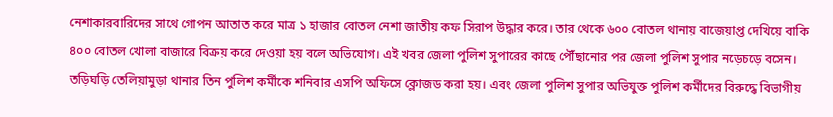নেশাকারবারিদের সাথে গোপন আতাত করে মাত্র ১ হাজার বোতল নেশা জাতীয় কফ সিরাপ উদ্ধার করে। তার থেকে ৬০০ বোতল থানায় বাজেয়াপ্ত দেখিয়ে বাকি ৪০০ বোতল খোলা বাজারে বিক্রয় করে দেওয়া হয় বলে অভিযোগ। এই খবর জেলা পুলিশ সুপারের কাছে পৌঁছানোর পর জেলা পুলিশ সুপার নড়েচড়ে বসেন। তড়িঘড়ি তেলিয়ামুড়া থানার তিন পুলিশ কর্মীকে শনিবার এসপি অফিসে ক্লোজড করা হয়। এবং জেলা পুলিশ সুপার অভিযুক্ত পুলিশ কর্মীদের বিরুদ্ধে বিভাগীয়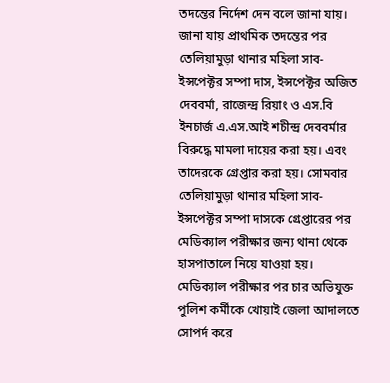তদন্তের নির্দেশ দেন বলে জানা যায়। জানা যায় প্রাথমিক তদন্তের পর তেলিয়ামুড়া থানার মহিলা সাব-ইন্সপেক্টর সম্পা দাস, ইন্সপেক্টর অজিত দেববর্মা, রাজেন্দ্র রিয়াং ও এস.বি ইনচার্জ এ.এস.আই শচীন্দ্র দেববর্মার বিরুদ্ধে মামলা দায়ের করা হয়। এবং তাদেরকে গ্রেপ্তার করা হয়। সোমবার তেলিয়ামুড়া থানার মহিলা সাব-ইন্সপেক্টর সম্পা দাসকে গ্রেপ্তারের পর মেডিক্যাল পরীক্ষার জন্য থানা থেকে হাসপাতালে নিয়ে যাওয়া হয়।
মেডিক্যাল পরীক্ষার পর চার অভিযুক্ত পুলিশ কর্মীকে খোয়াই জেলা আদালতে সোপর্দ করে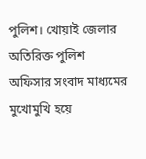পুলিশ। খোয়াই জেলার অতিরিক্ত পুলিশ অফিসার সংবাদ মাধ্যমের মুখোমুখি হয়ে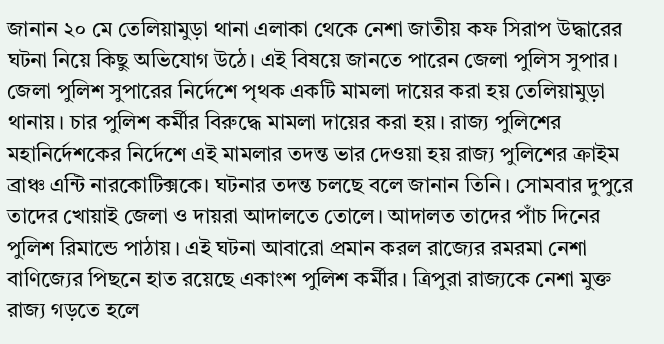জানান ২০ মে তেলিয়ামুড়া থানা এলাকা থেকে নেশা জাতীয় কফ সিরাপ উদ্ধারের ঘটনা নিয়ে কিছু অভিযোগ উঠে। এই বিষয়ে জানতে পারেন জেলা পুলিস সুপার। জেলা পুলিশ সুপারের নির্দেশে পৃথক একটি মামলা দায়ের করা হয় তেলিয়ামুড়া থানায়। চার পুলিশ কর্মীর বিরুদ্ধে মামলা দায়ের করা হয়। রাজ্য পুলিশের মহানির্দেশকের নির্দেশে এই মামলার তদন্ত ভার দেওয়া হয় রাজ্য পুলিশের ক্রাইম ব্রাঞ্চ এন্টি নারকোটিক্সকে। ঘটনার তদন্ত চলছে বলে জানান তিনি। সোমবার দুপুরে তাদের খোয়াই জেলা ও দায়রা আদালতে তোলে। আদালত তাদের পাঁচ দিনের পুলিশ রিমান্ডে পাঠায়। এই ঘটনা আবারো প্রমান করল রাজ্যের রমরমা নেশা বাণিজ্যের পিছনে হাত রয়েছে একাংশ পুলিশ কর্মীর। ত্রিপুরা রাজ্যকে নেশা মুক্ত রাজ্য গড়তে হলে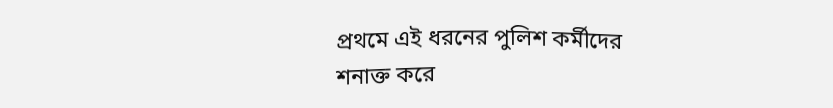প্রথমে এই ধরনের পুলিশ কর্মীদের শনাক্ত করে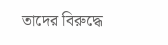তাদের বিরুদ্ধে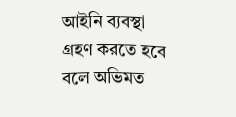আইনি ব্যবস্থা গ্রহণ করতে হবে বলে অভিমত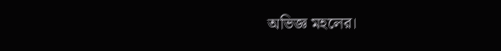অভিজ্ঞ মহলের।